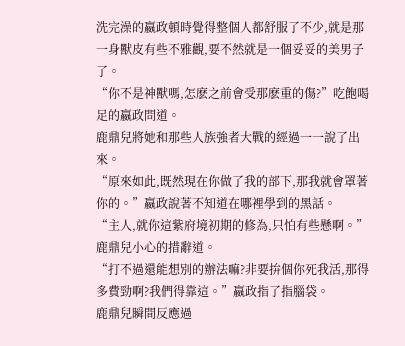洗完澡的嬴政頓時覺得整個人都舒服了不少,就是那一身獸皮有些不雅觀,要不然就是一個妥妥的美男子了。
“你不是神獸嗎,怎麽之前會受那麽重的傷?”吃飽喝足的嬴政問道。
鹿鼎兒將她和那些人族強者大戰的經過一一說了出來。
“原來如此,既然現在你做了我的部下,那我就會罩著你的。”嬴政說著不知道在哪裡學到的黑話。
“主人,就你這紫府境初期的修為,只怕有些懸啊。”鹿鼎兒小心的措辭道。
“打不過還能想別的辦法嘛?非要拚個你死我活,那得多費勁啊?我們得靠這。”嬴政指了指腦袋。
鹿鼎兒瞬間反應過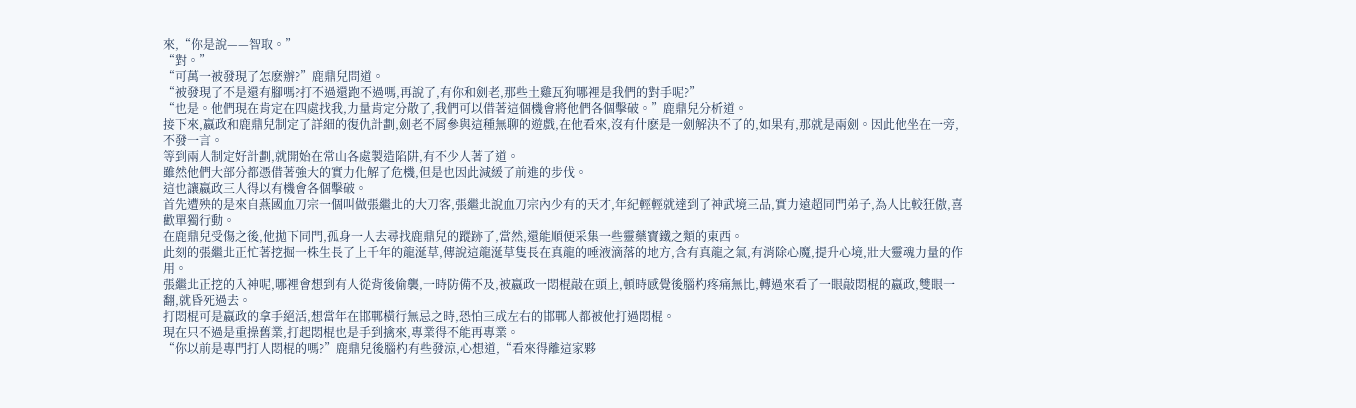來,“你是說——智取。”
“對。”
“可萬一被發現了怎麽辦?”鹿鼎兒問道。
“被發現了不是還有腳嗎?打不過還跑不過嗎,再說了,有你和劍老,那些土雞瓦狗哪裡是我們的對手呢?”
“也是。他們現在肯定在四處找我,力量肯定分散了,我們可以借著這個機會將他們各個擊破。”鹿鼎兒分析道。
接下來,嬴政和鹿鼎兒制定了詳細的復仇計劃,劍老不屑參與這種無聊的遊戲,在他看來,沒有什麽是一劍解決不了的,如果有,那就是兩劍。因此他坐在一旁,不發一言。
等到兩人制定好計劃,就開始在常山各處製造陷阱,有不少人著了道。
雖然他們大部分都憑借著強大的實力化解了危機,但是也因此減緩了前進的步伐。
這也讓嬴政三人得以有機會各個擊破。
首先遭殃的是來自燕國血刀宗一個叫做張繼北的大刀客,張繼北說血刀宗內少有的天才,年紀輕輕就達到了神武境三品,實力遠超同門弟子,為人比較狂傲,喜歡單獨行動。
在鹿鼎兒受傷之後,他拋下同門,孤身一人去尋找鹿鼎兒的蹤跡了,當然,還能順便采集一些靈藥寶鐵之類的東西。
此刻的張繼北正忙著挖掘一株生長了上千年的龍涎草,傳說這龍涎草隻長在真龍的唾液滴落的地方,含有真龍之氣,有消除心魔,提升心境,壯大靈魂力量的作用。
張繼北正挖的入神呢,哪裡會想到有人從背後偷襲,一時防備不及,被嬴政一悶棍敲在頭上,頓時感覺後腦杓疼痛無比,轉過來看了一眼敲悶棍的嬴政,雙眼一翻,就昏死過去。
打悶棍可是嬴政的拿手絕活,想當年在邯鄲橫行無忌之時,恐怕三成左右的邯鄲人都被他打過悶棍。
現在只不過是重操舊業,打起悶棍也是手到擒來,專業得不能再專業。
“你以前是專門打人悶棍的嗎?”鹿鼎兒後腦杓有些發涼,心想道,“看來得離這家夥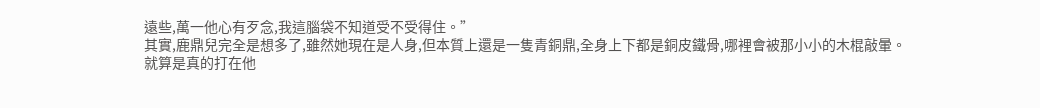遠些,萬一他心有歹念,我這腦袋不知道受不受得住。”
其實,鹿鼎兒完全是想多了,雖然她現在是人身,但本質上還是一隻青銅鼎,全身上下都是銅皮鐵骨,哪裡會被那小小的木棍敲暈。
就算是真的打在他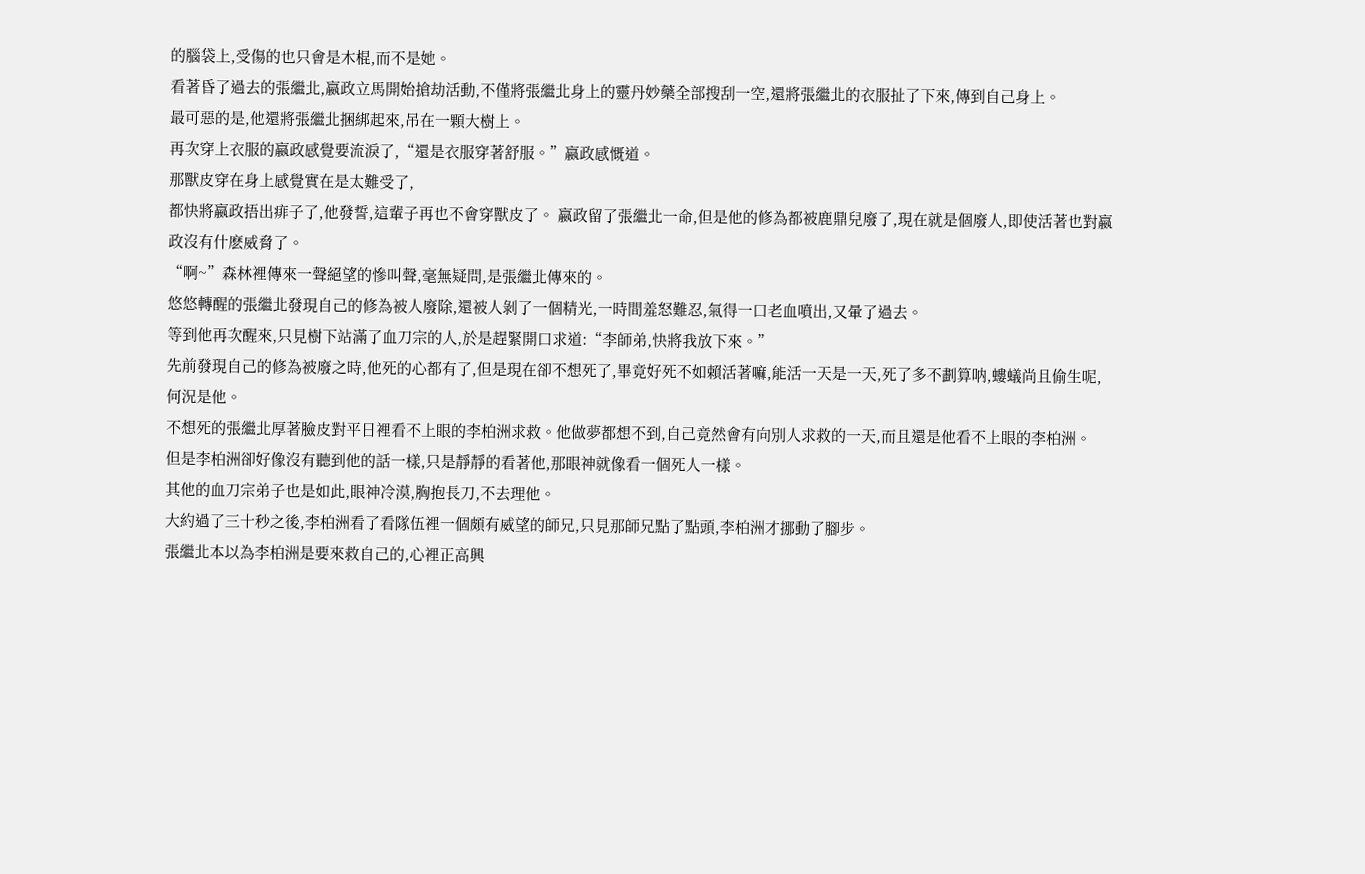的腦袋上,受傷的也只會是木棍,而不是她。
看著昏了過去的張繼北,嬴政立馬開始搶劫活動,不僅將張繼北身上的靈丹妙藥全部搜刮一空,還將張繼北的衣服扯了下來,傳到自己身上。
最可惡的是,他還將張繼北捆綁起來,吊在一顆大樹上。
再次穿上衣服的嬴政感覺要流淚了,“還是衣服穿著舒服。”嬴政感慨道。
那獸皮穿在身上感覺實在是太難受了,
都快將嬴政捂出痱子了,他發誓,這輩子再也不會穿獸皮了。 嬴政留了張繼北一命,但是他的修為都被鹿鼎兒廢了,現在就是個廢人,即使活著也對嬴政沒有什麽威脅了。
“啊~”森林裡傳來一聲絕望的慘叫聲,毫無疑問,是張繼北傳來的。
悠悠轉醒的張繼北發現自己的修為被人廢除,還被人剝了一個精光,一時間羞怒難忍,氣得一口老血噴出,又暈了過去。
等到他再次醒來,只見樹下站滿了血刀宗的人,於是趕緊開口求道:“李師弟,快將我放下來。”
先前發現自己的修為被廢之時,他死的心都有了,但是現在卻不想死了,畢竟好死不如賴活著嘛,能活一天是一天,死了多不劃算呐,螻蟻尚且偷生呢,何況是他。
不想死的張繼北厚著臉皮對平日裡看不上眼的李柏洲求救。他做夢都想不到,自己竟然會有向別人求救的一天,而且還是他看不上眼的李柏洲。
但是李柏洲卻好像沒有聽到他的話一樣,只是靜靜的看著他,那眼神就像看一個死人一樣。
其他的血刀宗弟子也是如此,眼神冷漠,胸抱長刀,不去理他。
大約過了三十秒之後,李柏洲看了看隊伍裡一個頗有威望的師兄,只見那師兄點了點頭,李柏洲才挪動了腳步。
張繼北本以為李柏洲是要來救自己的,心裡正高興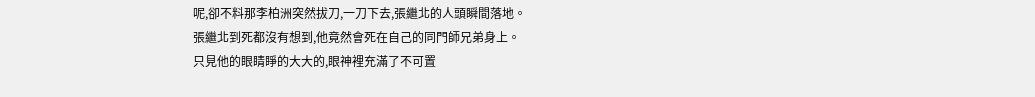呢,卻不料那李柏洲突然拔刀,一刀下去,張繼北的人頭瞬間落地。
張繼北到死都沒有想到,他竟然會死在自己的同門師兄弟身上。
只見他的眼睛睜的大大的,眼神裡充滿了不可置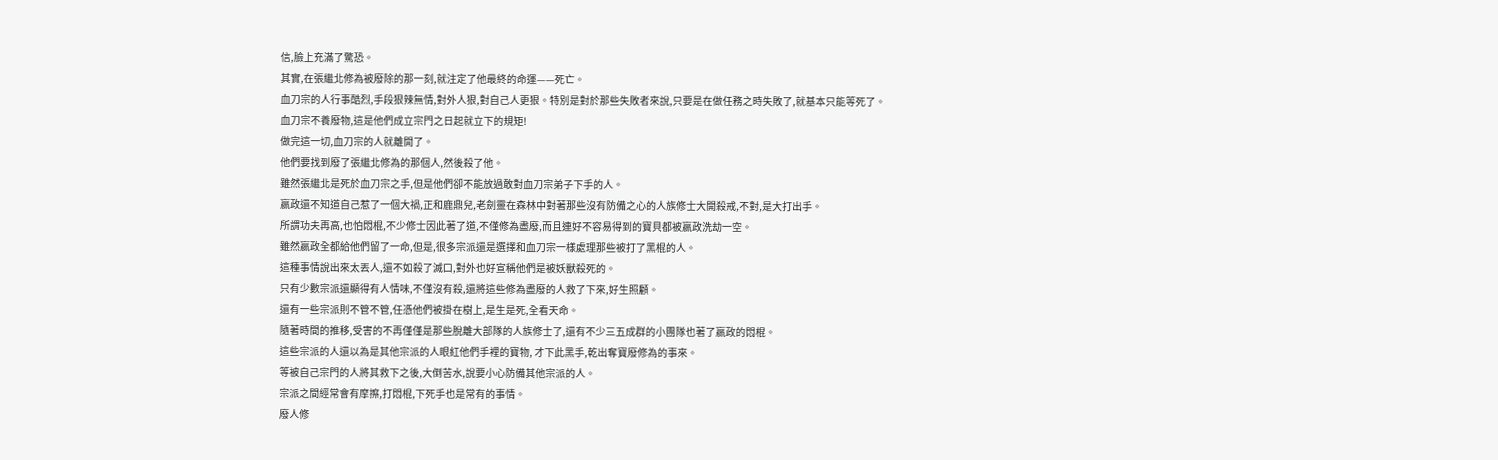信,臉上充滿了驚恐。
其實,在張繼北修為被廢除的那一刻,就注定了他最終的命運——死亡。
血刀宗的人行事酷烈,手段狠辣無情,對外人狠,對自己人更狠。特別是對於那些失敗者來說,只要是在做任務之時失敗了,就基本只能等死了。
血刀宗不養廢物,這是他們成立宗門之日起就立下的規矩!
做完這一切,血刀宗的人就離開了。
他們要找到廢了張繼北修為的那個人,然後殺了他。
雖然張繼北是死於血刀宗之手,但是他們卻不能放過敢對血刀宗弟子下手的人。
嬴政還不知道自己惹了一個大禍,正和鹿鼎兒,老劍靈在森林中對著那些沒有防備之心的人族修士大開殺戒,不對,是大打出手。
所謂功夫再高,也怕悶棍,不少修士因此著了道,不僅修為盡廢,而且連好不容易得到的寶貝都被嬴政洗劫一空。
雖然嬴政全都給他們留了一命,但是,很多宗派還是選擇和血刀宗一樣處理那些被打了黑棍的人。
這種事情說出來太丟人,還不如殺了滅口,對外也好宣稱他們是被妖獸殺死的。
只有少數宗派還顯得有人情味,不僅沒有殺,還將這些修為盡廢的人救了下來,好生照顧。
還有一些宗派則不管不管,任憑他們被掛在樹上,是生是死,全看天命。
隨著時間的推移,受害的不再僅僅是那些脫離大部隊的人族修士了,還有不少三五成群的小團隊也著了嬴政的悶棍。
這些宗派的人還以為是其他宗派的人眼紅他們手裡的寶物, 才下此黑手,乾出奪寶廢修為的事來。
等被自己宗門的人將其救下之後,大倒苦水,說要小心防備其他宗派的人。
宗派之間經常會有摩擦,打悶棍,下死手也是常有的事情。
廢人修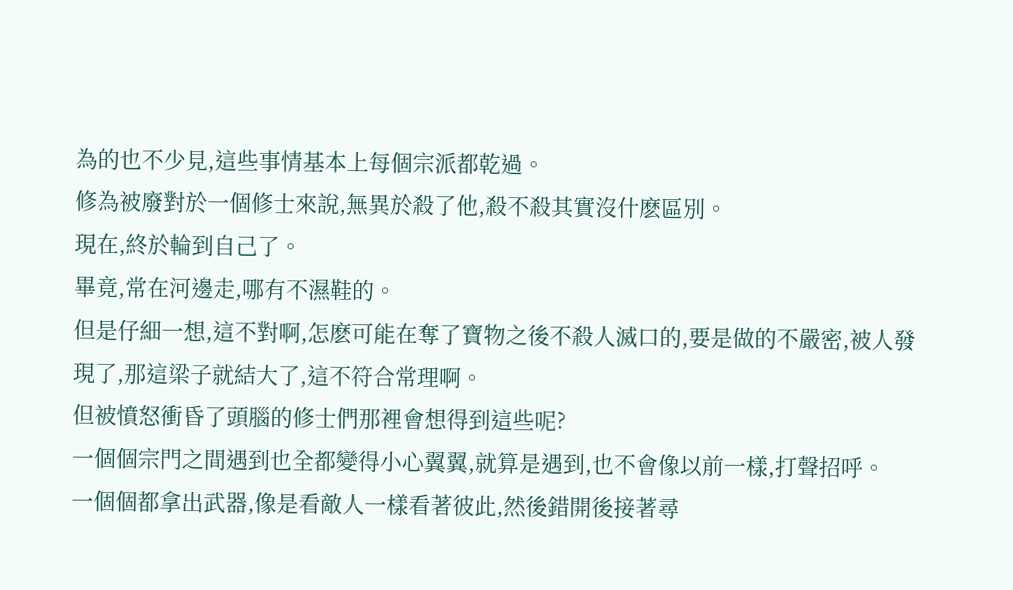為的也不少見,這些事情基本上每個宗派都乾過。
修為被廢對於一個修士來說,無異於殺了他,殺不殺其實沒什麽區別。
現在,終於輪到自己了。
畢竟,常在河邊走,哪有不濕鞋的。
但是仔細一想,這不對啊,怎麽可能在奪了寶物之後不殺人滅口的,要是做的不嚴密,被人發現了,那這梁子就結大了,這不符合常理啊。
但被憤怒衝昏了頭腦的修士們那裡會想得到這些呢?
一個個宗門之間遇到也全都變得小心翼翼,就算是遇到,也不會像以前一樣,打聲招呼。
一個個都拿出武器,像是看敵人一樣看著彼此,然後錯開後接著尋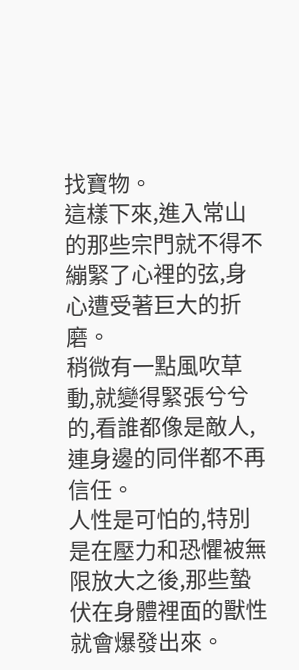找寶物。
這樣下來,進入常山的那些宗門就不得不繃緊了心裡的弦,身心遭受著巨大的折磨。
稍微有一點風吹草動,就變得緊張兮兮的,看誰都像是敵人,連身邊的同伴都不再信任。
人性是可怕的,特別是在壓力和恐懼被無限放大之後,那些蟄伏在身體裡面的獸性就會爆發出來。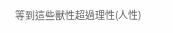等到這些獸性超過理性(人性)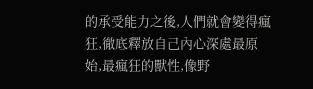的承受能力之後,人們就會變得瘋狂,徹底釋放自己內心深處最原始,最瘋狂的獸性,像野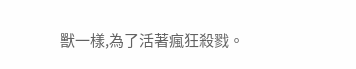獸一樣,為了活著瘋狂殺戮。